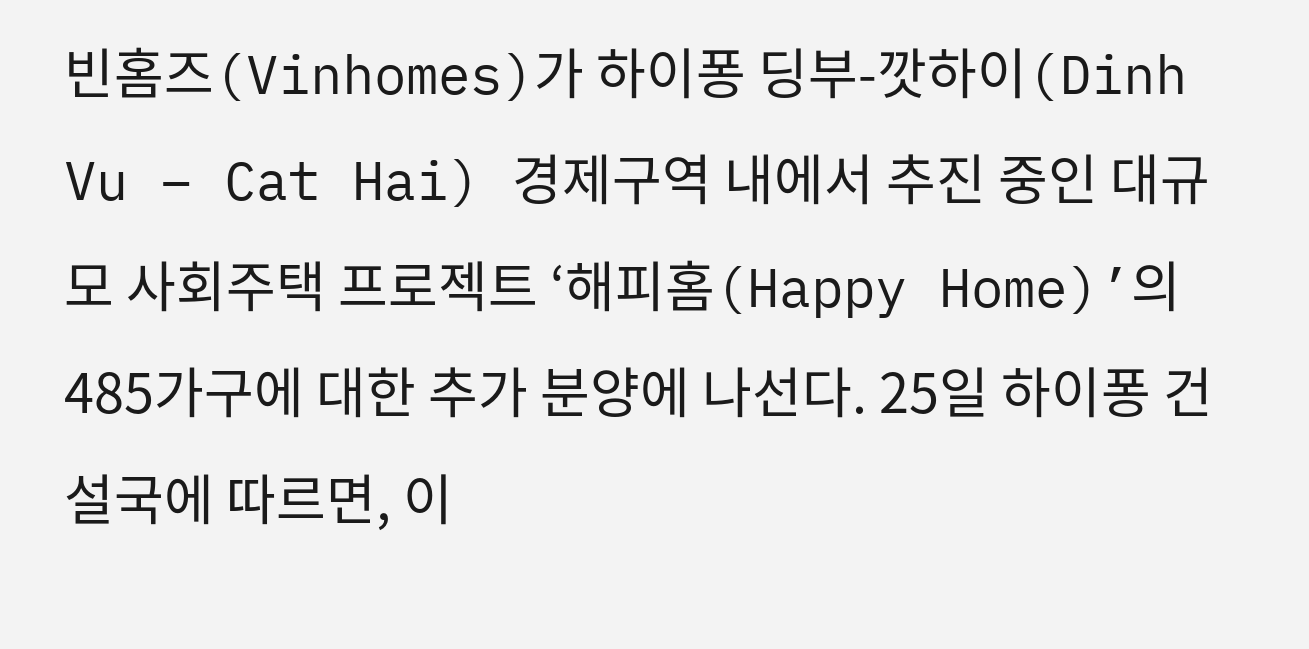빈홈즈(Vinhomes)가 하이퐁 딩부-깟하이(Dinh Vu – Cat Hai) 경제구역 내에서 추진 중인 대규모 사회주택 프로젝트 ‘해피홈(Happy Home)’의 485가구에 대한 추가 분양에 나선다. 25일 하이퐁 건설국에 따르면, 이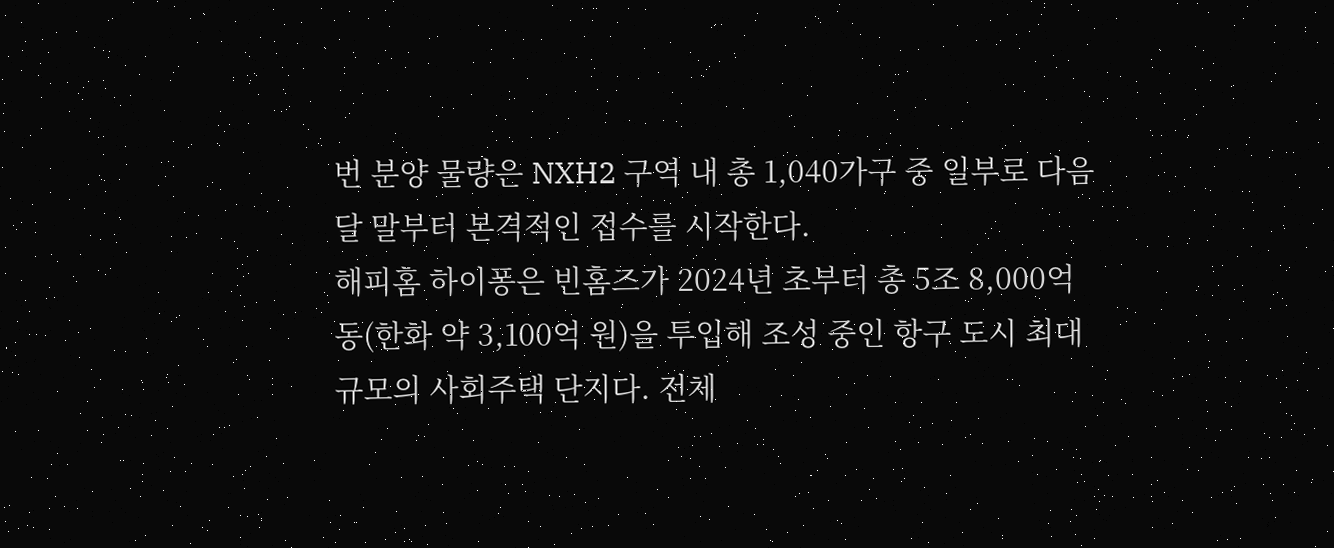번 분양 물량은 NXH2 구역 내 총 1,040가구 중 일부로 다음 달 말부터 본격적인 접수를 시작한다.
해피홈 하이퐁은 빈홈즈가 2024년 초부터 총 5조 8,000억 동(한화 약 3,100억 원)을 투입해 조성 중인 항구 도시 최대 규모의 사회주택 단지다. 전체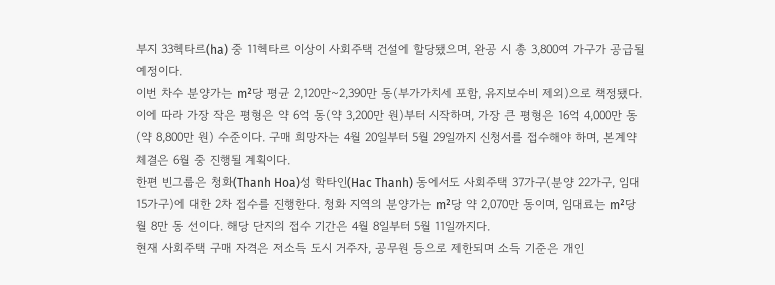부지 33헥타르(ha) 중 11헥타르 이상이 사회주택 건설에 할당됐으며, 완공 시 총 3,800여 가구가 공급될 예정이다.
이번 차수 분양가는 m²당 평균 2,120만~2,390만 동(부가가치세 포함, 유지보수비 제외)으로 책정됐다. 이에 따라 가장 작은 평형은 약 6억 동(약 3,200만 원)부터 시작하며, 가장 큰 평형은 16억 4,000만 동(약 8,800만 원) 수준이다. 구매 희망자는 4월 20일부터 5월 29일까지 신청서를 접수해야 하며, 본계약 체결은 6월 중 진행될 계획이다.
한편 빈그룹은 청화(Thanh Hoa)성 학타인(Hac Thanh) 동에서도 사회주택 37가구(분양 22가구, 임대 15가구)에 대한 2차 접수를 진행한다. 청화 지역의 분양가는 m²당 약 2,070만 동이며, 임대료는 m²당 월 8만 동 선이다. 해당 단지의 접수 기간은 4월 8일부터 5월 11일까지다.
현재 사회주택 구매 자격은 저소득 도시 거주자, 공무원 등으로 제한되며 소득 기준은 개인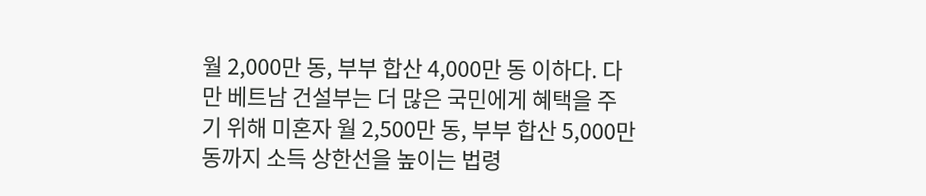월 2,000만 동, 부부 합산 4,000만 동 이하다. 다만 베트남 건설부는 더 많은 국민에게 혜택을 주기 위해 미혼자 월 2,500만 동, 부부 합산 5,000만 동까지 소득 상한선을 높이는 법령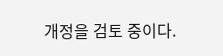개정을 검토 중이다.